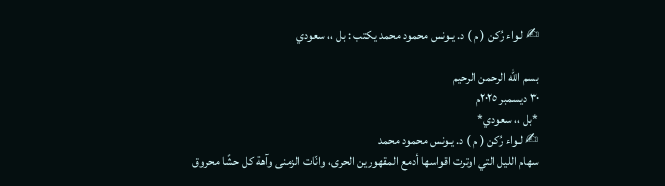✍ لـواء رُكن ( م ) د. يـونس محمود محمد يكتب : بل ،، سعودي

بسم الله الرحمن الرحيم
٣٠ ديسمبر ٢٠٢٥م
*بل ،، سعودي*
✍ لـواء رُكن ( م ) د. يـونس محمود محمد
سهام الليل التي اوترت اقواسها أدمع المقهورين الحرى، وانّات الزمنى وآهة كل حشًا محروق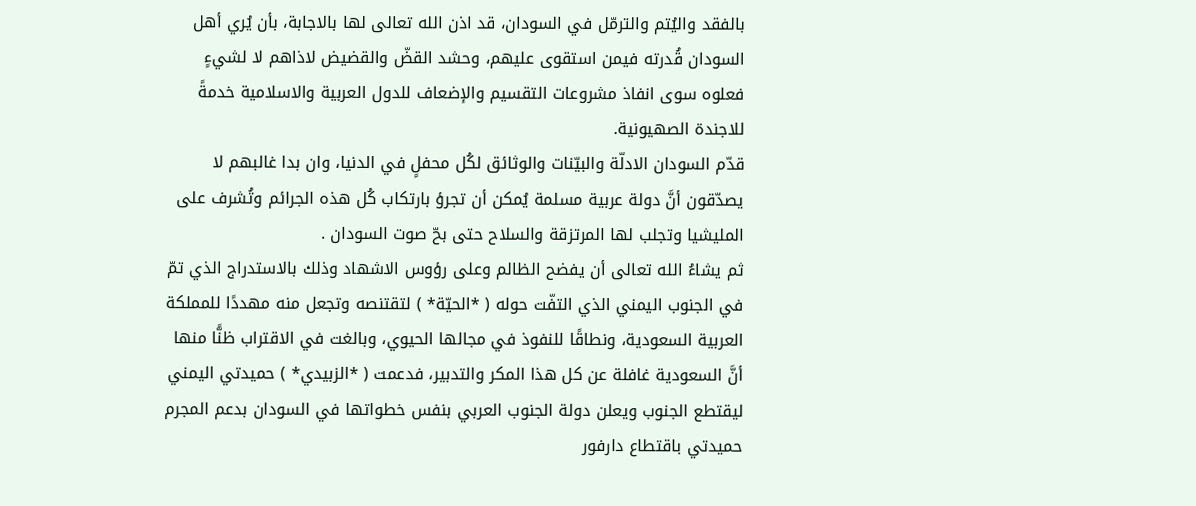بالفقد واليُتم والترمّل في السودان، قد اذن الله تعالى لها بالاجابة، بأن يُري أهل السودان قُدرته فيمن استقوى عليهم، وحشد القضّ والقضيض لاذاهم لا لشيءٍ فعلوه سوى انفاذ مشروعات التقسيم والإضعاف للدول العربية والاسلامية خدمةً للاجندة الصهيونية.
قدّم السودان الادلّة والبيّنات والوثائق لكُل محفلٍ في الدنيا، وان بدا غالبهم لا يصدّقون أنَّ دولة عربية مسلمة يُمكن أن تجرؤ بارتكاب كُل هذه الجرائم وتُشرف على المليشيا وتجلب لها المرتزقة والسلاح حتى بحّ صوت السودان .
ثم يشاءُ الله تعالى أن يفضح الظالم وعلى رؤوس الاشهاد وذلك بالاستدراج الذي تمّ في الجنوب اليمني الذي التفّت حوله ( *الحيّة* ) لتقتنصه وتجعل منه مهددًا للمملكة العربية السعودية، ونطاقًا للنفوذ في مجالها الحيوي، وبالغت في الاقتراب ظنًّا منها أنَّ السعودية غافلة عن كل هذا المكر والتدبير، فدعمت ( *الزبيدي* ) حميدتي اليمني ليقتطع الجنوب ويعلن دولة الجنوب العربي بنفس خطواتها في السودان بدعم المجرم حميدتي باقتطاع دارفور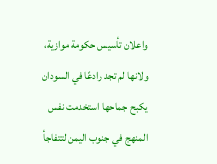واعلان تأسيس حكومة موازية، ولانها لم تجد رادعًا في السودان يكبح جماحها استخدمت نفس المنهج في جنوب اليمن لتتفاجأ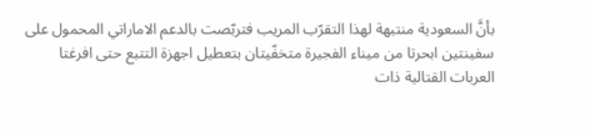بأنَّ السعودية منتبهة لهذا التقرّب المريب فتربّصت بالدعم الاماراتي المحمول على سفينتين ابحرتا من ميناء الفجيرة متخفّيتان بتعطيل اجهزة التتبع حتى افرغتا العربات القتالية ذات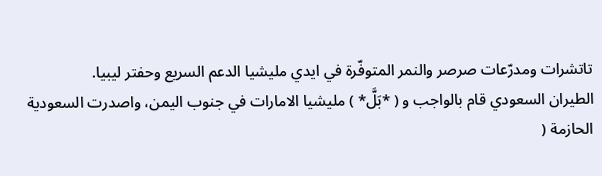تاتشرات ومدرّعات صرصر والنمر المتوفّرة في ايدي مليشيا الدعم السريع وحفتر ليبيا.
الطيران السعودي قام بالواجب و ( *بَلَّ* ) مليشيا الامارات في جنوب اليمن، واصدرت السعودية الحازمة (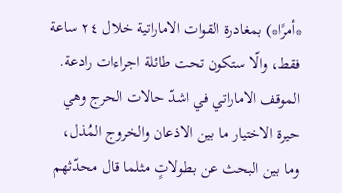*أمرًا*) بمغادرة القوات الاماراتية خلال ٢٤ ساعة فقط، والّا ستكون تحت طائلة اجراءات رادعة.
الموقف الاماراتي في اشدّ حالات الحرج وهي حيرة الاختيار ما بين الاذعان والخروج المُذل، وما بين البحث عن بطولاتٍ مثلما قال محدّثهم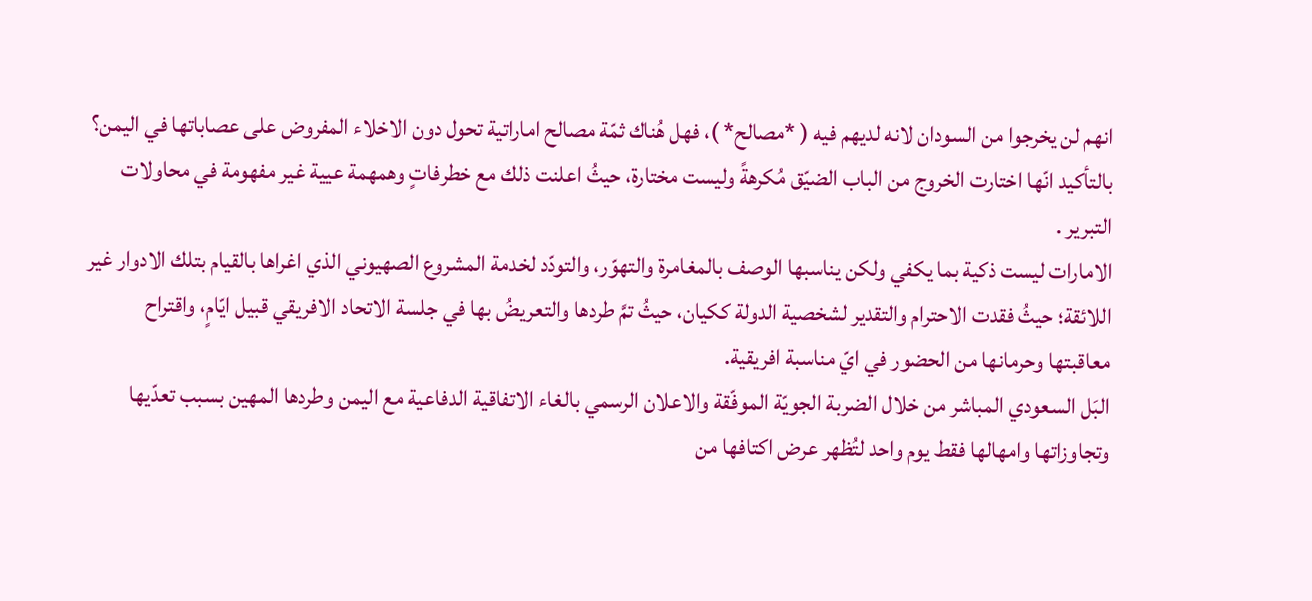انهم لن يخرجوا من السودان لانه لديهم فيه ( *مصالح* )، فهل هُناك ثمّة مصالح اماراتية تحول دون الاخلاء المفروض على عصاباتها في اليمن؟
بالتأكيد انّها اختارت الخروج من الباب الضيّق مُكرهةً وليست مختارة، حيثُ اعلنت ذلك مع خطرفاتٍ وهمهمة عيية غير مفهومة في محاولات التبرير .
الامارات ليست ذكية بما يكفي ولكن يناسبها الوصف بالمغامرة والتهوّر، والتودّد لخدمة المشروع الصهيوني الذي اغراها بالقيام بتلك الادوار غير اللائقة؛ حيثُ فقدت الاحترام والتقدير لشخصية الدولة ككيان، حيثُ تمَّ طردها والتعريضُ بها في جلسة الاتحاد الافريقي قبيل ايّامٍ، واقتراح معاقبتها وحرمانها من الحضور في ايّ مناسبة افريقية.
البَل السعودي المباشر من خلال الضربة الجويّة الموفّقة والاعلان الرسمي بالغاء الاتفاقية الدفاعية مع اليمن وطردها المهين بسبب تعدّيها وتجاوزاتها وامهالها فقط يوم واحد لتُظهر عرض اكتافها من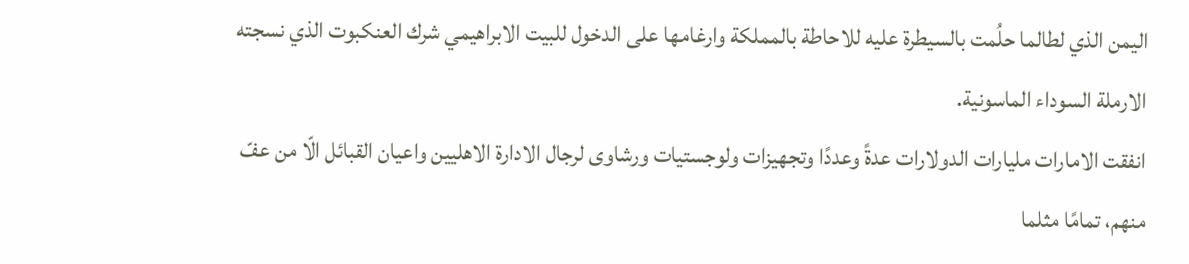اليمن الذي لطالما حلُمت بالسيطرة عليه للاحاطة بالمملكة وارغامها على الدخول للبيت الابراهيمي شرك العنكبوت الذي نسجته الارملة السوداء الماسونية.
انفقت الامارات مليارات الدولارات عدةً وعددًا وتجهيزات ولوجستيات ورشاوى لرجال الادارة الاهليين واعيان القبائل الّا من عفّ منهم، تمامًا مثلما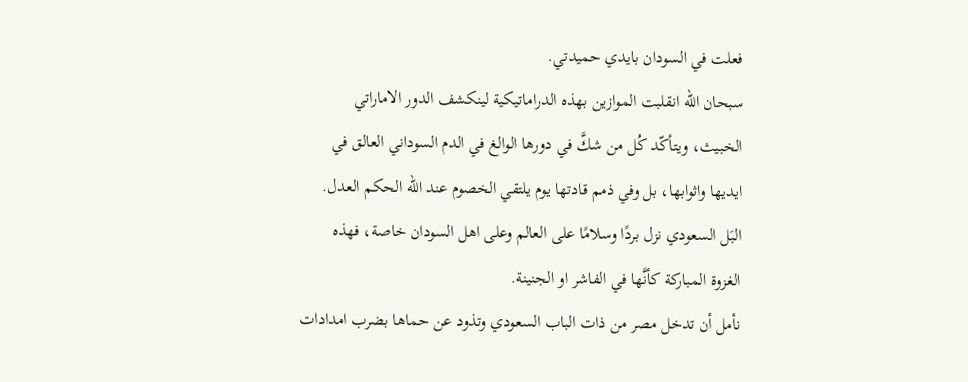فعلت في السودان بايدي حميدتي.
سبحان الله انقلبت الموازين بهذه الدراماتيكية لينكشف الدور الاماراتي الخبيث، ويتأكّد كُل من شكَّ في دورها الوالغ في الدم السوداني العالق في ايديها واثوابها، بل وفي ذمم قادتها يوم يلتقي الخصوم عند الله الحكم العدل.
البَل السعودي نزل بردًا وسلامًا على العالم وعلى اهل السودان خاصة، فهذه الغزوة المباركة كأنَّها في الفاشر او الجنينة.
نأمل أن تدخل مصر من ذات الباب السعودي وتذود عن حماها بضرب امدادات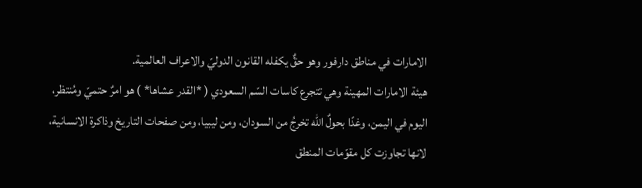الامارات في مناطق دارفور وهو حقٌّ يكفله القانون الدوليّ والاعراف العالمية.
هيئة الامارات المهينة وهي تتجرع كاسات السّم السعودي ( *القدر عشاها* ) هو امرٌ حتميّ ومُنتظر، اليوم في اليمن، وغدًا بحولٌ الله تخرجُ من السودان، ومن ليبيا، ومن صفحات التاريخ وذاكرة الانسانية، لانها تجاوزت كل مقوّمات المنطق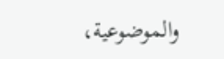والموضوعية،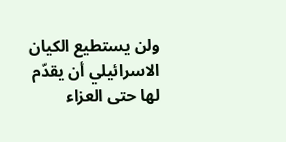ولن يستطيع الكيان الاسرائيلي أن يقدّم لها حتى العزاء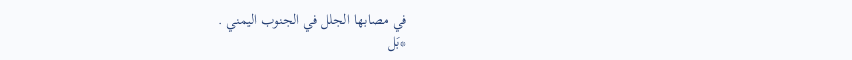في مصابها الجلل في الجنوب اليمني .
*بَل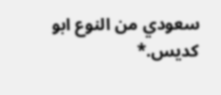سعودي من النوع ابو كديس.*